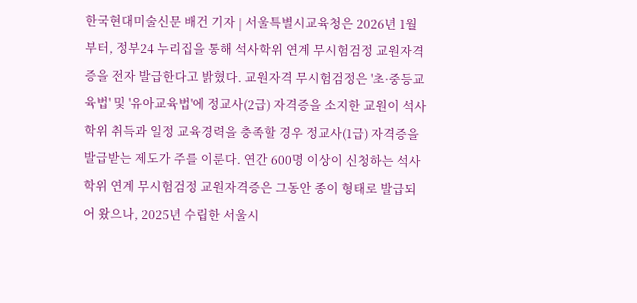한국현대미술신문 배건 기자 | 서울특별시교육청은 2026년 1월부터, 정부24 누리집을 통해 석사학위 연계 무시험검정 교원자격증을 전자 발급한다고 밝혔다. 교원자격 무시험검정은 '초·중등교육법' 및 '유아교육법'에 정교사(2급) 자격증을 소지한 교원이 석사학위 취득과 일정 교육경력을 충족할 경우 정교사(1급) 자격증을 발급받는 제도가 주를 이룬다. 연간 600명 이상이 신청하는 석사학위 연계 무시험검정 교원자격증은 그동안 종이 형태로 발급되어 왔으나, 2025년 수립한 서울시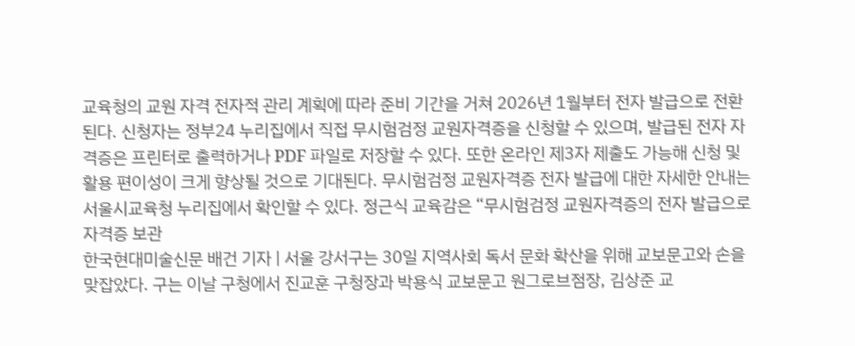교육청의 교원 자격 전자적 관리 계획에 따라 준비 기간을 거쳐 2026년 1월부터 전자 발급으로 전환된다. 신청자는 정부24 누리집에서 직접 무시험검정 교원자격증을 신청할 수 있으며, 발급된 전자 자격증은 프린터로 출력하거나 PDF 파일로 저장할 수 있다. 또한 온라인 제3자 제출도 가능해 신청 및 활용 편이성이 크게 향상될 것으로 기대된다. 무시험검정 교원자격증 전자 발급에 대한 자세한 안내는 서울시교육청 누리집에서 확인할 수 있다. 정근식 교육감은 “무시험검정 교원자격증의 전자 발급으로 자격증 보관
한국현대미술신문 배건 기자 | 서울 강서구는 30일 지역사회 독서 문화 확산을 위해 교보문고와 손을 맞잡았다. 구는 이날 구청에서 진교훈 구청장과 박용식 교보문고 원그로브점장, 김상준 교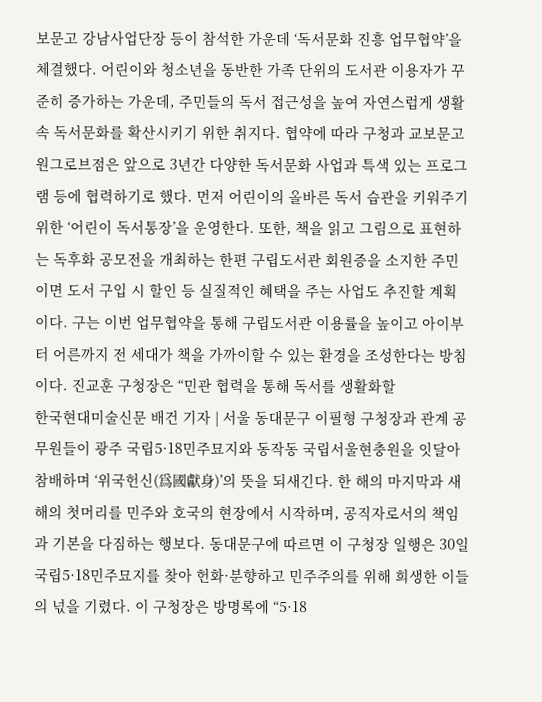보문고 강남사업단장 등이 참석한 가운데 ‘독서문화 진흥 업무협약’을 체결했다. 어린이와 청소년을 동반한 가족 단위의 도서관 이용자가 꾸준히 증가하는 가운데, 주민들의 독서 접근성을 높여 자연스럽게 생활 속 독서문화를 확산시키기 위한 취지다. 협약에 따라 구청과 교보문고 원그로브점은 앞으로 3년간 다양한 독서문화 사업과 특색 있는 프로그램 등에 협력하기로 했다. 먼저 어린이의 올바른 독서 습관을 키워주기 위한 ‘어린이 독서통장’을 운영한다. 또한, 책을 읽고 그림으로 표현하는 독후화 공모전을 개최하는 한편 구립도서관 회원증을 소지한 주민이면 도서 구입 시 할인 등 실질적인 혜택을 주는 사업도 추진할 계획이다. 구는 이번 업무협약을 통해 구립도서관 이용률을 높이고 아이부터 어른까지 전 세대가 책을 가까이할 수 있는 환경을 조성한다는 방침이다. 진교훈 구청장은 “민관 협력을 통해 독서를 생활화할
한국현대미술신문 배건 기자 | 서울 동대문구 이필형 구청장과 관계 공무원들이 광주 국립5·18민주묘지와 동작동 국립서울현충원을 잇달아 참배하며 ‘위국헌신(爲國獻身)’의 뜻을 되새긴다. 한 해의 마지막과 새해의 첫머리를 민주와 호국의 현장에서 시작하며, 공직자로서의 책임과 기본을 다짐하는 행보다. 동대문구에 따르면 이 구청장 일행은 30일 국립5·18민주묘지를 찾아 헌화·분향하고 민주주의를 위해 희생한 이들의 넋을 기렸다. 이 구청장은 방명록에 “5·18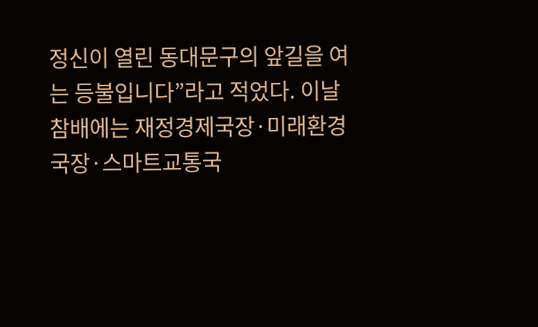정신이 열린 동대문구의 앞길을 여는 등불입니다”라고 적었다. 이날 참배에는 재정경제국장·미래환경국장·스마트교통국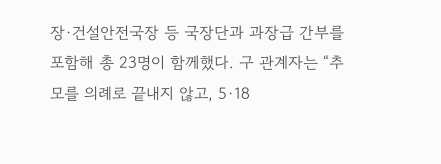장·건설안전국장 등 국장단과 과장급 간부를 포함해 총 23명이 함께했다. 구 관계자는 “추모를 의례로 끝내지 않고, 5·18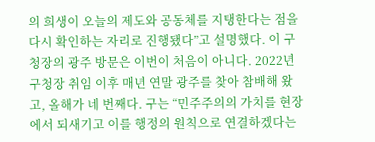의 희생이 오늘의 제도와 공동체를 지탱한다는 점을 다시 확인하는 자리로 진행됐다”고 설명했다. 이 구청장의 광주 방문은 이번이 처음이 아니다. 2022년 구청장 취임 이후 매년 연말 광주를 찾아 참배해 왔고, 올해가 네 번째다. 구는 “민주주의의 가치를 현장에서 되새기고 이를 행정의 원칙으로 연결하겠다는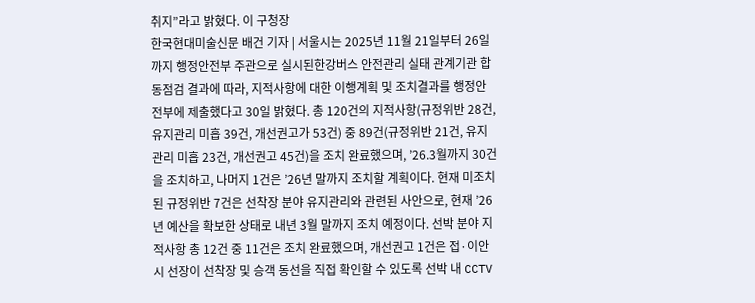취지”라고 밝혔다. 이 구청장
한국현대미술신문 배건 기자 | 서울시는 2025년 11월 21일부터 26일까지 행정안전부 주관으로 실시된한강버스 안전관리 실태 관계기관 합동점검 결과에 따라, 지적사항에 대한 이행계획 및 조치결과를 행정안전부에 제출했다고 30일 밝혔다. 총 120건의 지적사항(규정위반 28건, 유지관리 미흡 39건, 개선권고가 53건) 중 89건(규정위반 21건, 유지관리 미흡 23건, 개선권고 45건)을 조치 완료했으며, ’26.3월까지 30건을 조치하고, 나머지 1건은 ’26년 말까지 조치할 계획이다. 현재 미조치된 규정위반 7건은 선착장 분야 유지관리와 관련된 사안으로, 현재 ’26년 예산을 확보한 상태로 내년 3월 말까지 조치 예정이다. 선박 분야 지적사항 총 12건 중 11건은 조치 완료했으며, 개선권고 1건은 접·이안 시 선장이 선착장 및 승객 동선을 직접 확인할 수 있도록 선박 내 CCTV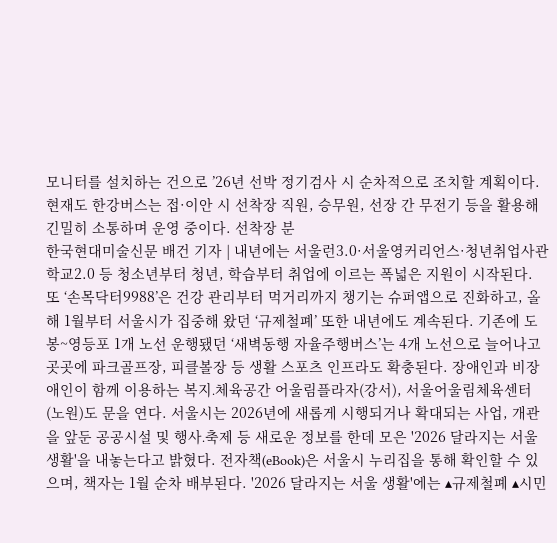모니터를 설치하는 건으로 ’26년 선박 정기검사 시 순차적으로 조치할 계획이다. 현재도 한강버스는 접·이안 시 선착장 직원, 승무원, 선장 간 무전기 등을 활용해 긴밀히 소통하며 운영 중이다. 선착장 분
한국현대미술신문 배건 기자 | 내년에는 서울런3.0·서울영커리언스·청년취업사관학교2.0 등 청소년부터 청년, 학습부터 취업에 이르는 폭넓은 지원이 시작된다. 또 ‘손목닥터9988’은 건강 관리부터 먹거리까지 챙기는 슈퍼앱으로 진화하고, 올해 1월부터 서울시가 집중해 왔던 ‘규제철폐’ 또한 내년에도 계속된다. 기존에 도봉~영등포 1개 노선 운행됐던 ‘새벽동행 자율주행버스’는 4개 노선으로 늘어나고 곳곳에 파크골프장, 피클볼장 등 생활 스포츠 인프라도 확충된다. 장애인과 비장애인이 함께 이용하는 복지․체육공간 어울림플라자(강서), 서울어울림체육센터(노원)도 문을 연다. 서울시는 2026년에 새롭게 시행되거나 확대되는 사업, 개관을 앞둔 공공시설 및 행사․축제 등 새로운 정보를 한데 모은 '2026 달라지는 서울 생활'을 내놓는다고 밝혔다. 전자책(eBook)은 서울시 누리집을 통해 확인할 수 있으며, 책자는 1월 순차 배부된다. '2026 달라지는 서울 생활'에는 ▴규제철폐 ▴시민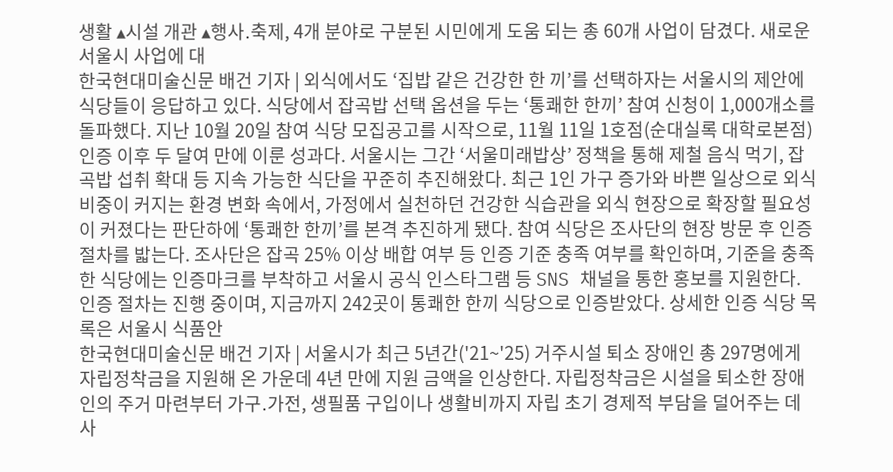생활 ▴시설 개관 ▴행사․축제, 4개 분야로 구분된 시민에게 도움 되는 총 60개 사업이 담겼다. 새로운 서울시 사업에 대
한국현대미술신문 배건 기자 | 외식에서도 ‘집밥 같은 건강한 한 끼’를 선택하자는 서울시의 제안에 식당들이 응답하고 있다. 식당에서 잡곡밥 선택 옵션을 두는 ‘통쾌한 한끼’ 참여 신청이 1,000개소를 돌파했다. 지난 10월 20일 참여 식당 모집공고를 시작으로, 11월 11일 1호점(순대실록 대학로본점) 인증 이후 두 달여 만에 이룬 성과다. 서울시는 그간 ‘서울미래밥상’ 정책을 통해 제철 음식 먹기, 잡곡밥 섭취 확대 등 지속 가능한 식단을 꾸준히 추진해왔다. 최근 1인 가구 증가와 바쁜 일상으로 외식 비중이 커지는 환경 변화 속에서, 가정에서 실천하던 건강한 식습관을 외식 현장으로 확장할 필요성이 커졌다는 판단하에 ‘통쾌한 한끼’를 본격 추진하게 됐다. 참여 식당은 조사단의 현장 방문 후 인증 절차를 밟는다. 조사단은 잡곡 25% 이상 배합 여부 등 인증 기준 충족 여부를 확인하며, 기준을 충족한 식당에는 인증마크를 부착하고 서울시 공식 인스타그램 등 SNS 채널을 통한 홍보를 지원한다. 인증 절차는 진행 중이며, 지금까지 242곳이 통쾌한 한끼 식당으로 인증받았다. 상세한 인증 식당 목록은 서울시 식품안
한국현대미술신문 배건 기자 | 서울시가 최근 5년간('21~'25) 거주시설 퇴소 장애인 총 297명에게 자립정착금을 지원해 온 가운데 4년 만에 지원 금액을 인상한다. 자립정착금은 시설을 퇴소한 장애인의 주거 마련부터 가구․가전, 생필품 구입이나 생활비까지 자립 초기 경제적 부담을 덜어주는 데 사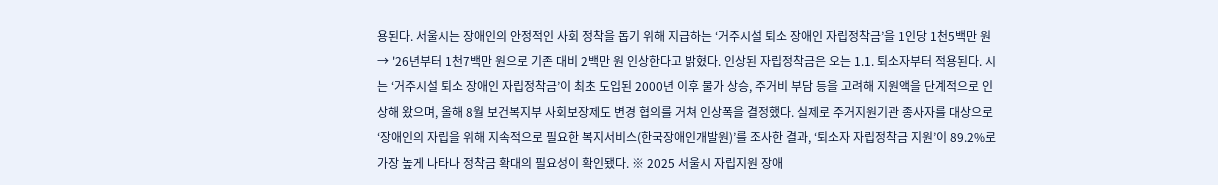용된다. 서울시는 장애인의 안정적인 사회 정착을 돕기 위해 지급하는 ‘거주시설 퇴소 장애인 자립정착금’을 1인당 1천5백만 원→ '26년부터 1천7백만 원으로 기존 대비 2백만 원 인상한다고 밝혔다. 인상된 자립정착금은 오는 1.1. 퇴소자부터 적용된다. 시는 ‘거주시설 퇴소 장애인 자립정착금’이 최초 도입된 2000년 이후 물가 상승, 주거비 부담 등을 고려해 지원액을 단계적으로 인상해 왔으며, 올해 8월 보건복지부 사회보장제도 변경 협의를 거쳐 인상폭을 결정했다. 실제로 주거지원기관 종사자를 대상으로 ‘장애인의 자립을 위해 지속적으로 필요한 복지서비스(한국장애인개발원)’를 조사한 결과, ‘퇴소자 자립정착금 지원’이 89.2%로 가장 높게 나타나 정착금 확대의 필요성이 확인됐다. ※ 2025 서울시 자립지원 장애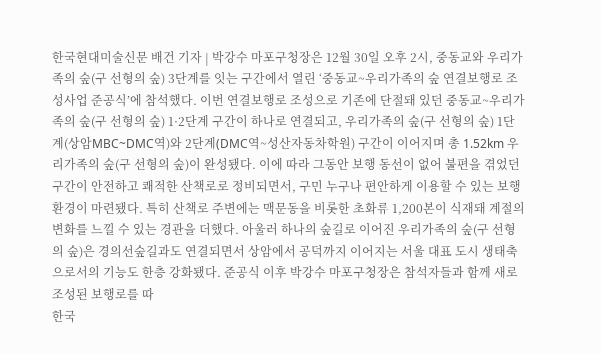한국현대미술신문 배건 기자 | 박강수 마포구청장은 12월 30일 오후 2시, 중동교와 우리가족의 숲(구 선형의 숲) 3단계를 잇는 구간에서 열린 ‘중동교~우리가족의 숲 연결보행로 조성사업 준공식’에 참석했다. 이번 연결보행로 조성으로 기존에 단절돼 있던 중동교~우리가족의 숲(구 선형의 숲) 1·2단계 구간이 하나로 연결되고, 우리가족의 숲(구 선형의 숲) 1단계(상암MBC~DMC역)와 2단계(DMC역~성산자동차학원) 구간이 이어지며 총 1.52km 우리가족의 숲(구 선형의 숲)이 완성됐다. 이에 따라 그동안 보행 동선이 없어 불편을 겪었던 구간이 안전하고 쾌적한 산책로로 정비되면서, 구민 누구나 편안하게 이용할 수 있는 보행 환경이 마련됐다. 특히 산책로 주변에는 맥문동을 비롯한 초화류 1,200본이 식재돼 계절의 변화를 느낄 수 있는 경관을 더했다. 아울러 하나의 숲길로 이어진 우리가족의 숲(구 선형의 숲)은 경의선숲길과도 연결되면서 상암에서 공덕까지 이어지는 서울 대표 도시 생태축으로서의 기능도 한층 강화됐다. 준공식 이후 박강수 마포구청장은 참석자들과 함께 새로 조성된 보행로를 따
한국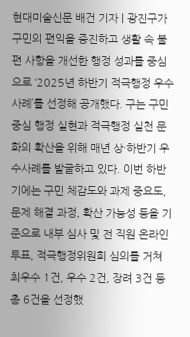현대미술신문 배건 기자 | 광진구가 구민의 편익을 증진하고 생활 속 불편 사항을 개선한 행정 성과를 중심으로 ‘2025년 하반기 적극행정 우수사례’를 선정해 공개했다. 구는 구민 중심 행정 실현과 적극행정 실천 문화의 확산을 위해 매년 상·하반기 우수사례를 발굴하고 있다. 이번 하반기에는 구민 체감도와 과제 중요도, 문제 해결 과정, 확산 가능성 등을 기준으로 내부 심사 및 전 직원 온라인 투표, 적극행정위원회 심의를 거쳐 최우수 1건, 우수 2건, 장려 3건 등 총 6건을 선정했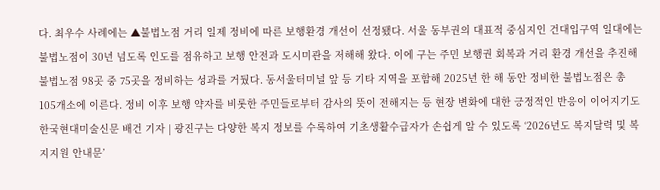다. 최우수 사례에는 ▲불법노점 거리 일제 정비에 따른 보행환경 개선이 선정됐다. 서울 동부권의 대표적 중심지인 건대입구역 일대에는 불법노점이 30년 넘도록 인도를 점유하고 보행 안전과 도시미관을 저해해 왔다. 이에 구는 주민 보행권 회복과 거리 환경 개선을 추진해 불법노점 98곳 중 75곳을 정비하는 성과를 거뒀다. 동서울터미널 앞 등 기타 지역을 포함해 2025년 한 해 동안 정비한 불법노점은 총 105개소에 이른다. 정비 이후 보행 약자를 비롯한 주민들로부터 감사의 뜻이 전해지는 등 현장 변화에 대한 긍정적인 반응이 이어지기도
한국현대미술신문 배건 기자 | 광진구는 다양한 복지 정보를 수록하여 기초생활수급자가 손쉽게 알 수 있도록 ‘2026년도 복지달력 및 복지지원 안내문’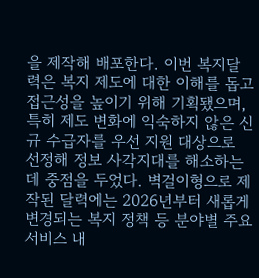을 제작해 배포한다. 이번 복지달력은 복지 제도에 대한 이해를 돕고 접근성을 높이기 위해 기획됐으며, 특히 제도 변화에 익숙하지 않은 신규 수급자를 우선 지원 대상으로 선정해 정보 사각지대를 해소하는 데 중점을 두었다. 벽걸이형으로 제작된 달력에는 2026년부터 새롭게 변경되는 복지 정책 등 분야별 주요 서비스 내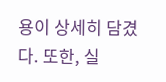용이 상세히 담겼다. 또한, 실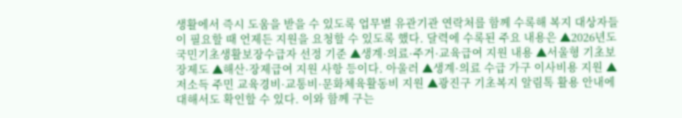생활에서 즉시 도움을 받을 수 있도록 업무별 유관기관 연락처를 함께 수록해 복지 대상자들이 필요할 때 언제든 지원을 요청할 수 있도록 했다. 달력에 수록된 주요 내용은 ▲2026년도 국민기초생활보장수급자 선정 기준 ▲생계·의료·주거·교육급여 지원 내용 ▲서울형 기초보장제도 ▲해산·장제급여 지원 사항 등이다. 아울러 ▲생계·의료 수급 가구 이사비용 지원 ▲저소득 주민 교육경비·교통비·문화체육활동비 지원 ▲광진구 기초복지 알림톡 활용 안내에 대해서도 확인할 수 있다. 이와 함께 구는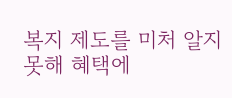복지 제도를 미처 알지 못해 혜택에